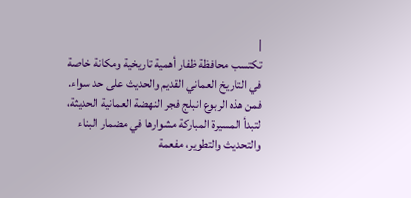|
تكتسب محافظة ظفار أهمية تاريخية ومكانة خاصة في التاريخ العماني القديم والحديث على حد سواء. فمن هذه الربوع انبلج فجر النهضة العمانية الحديثة، لتبدأ المسيرة المباركة مشوارها في مضمار البناء والتحديث والتطوير، مفعمة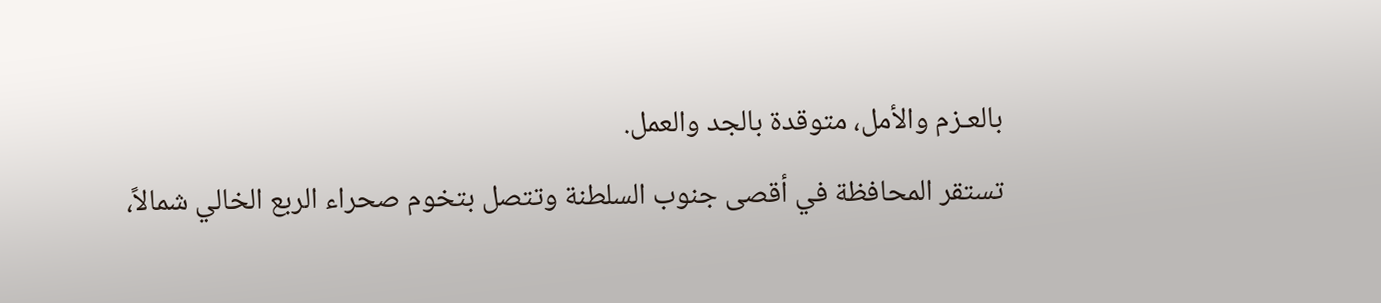بالعـزم والأمل، متوقدة بالجد والعمل.
تستقر المحافظة في أقصى جنوب السلطنة وتتصل بتخوم صحراء الربع الخالي شمالاً،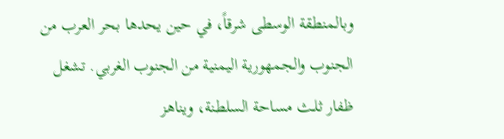وبالمنطقة الوسطى شرقاً، في حين يحدها بحر العرب من الجنوب والجمهورية اليمنية من الجنوب الغربي. تشغل ظفار ثلـث مساحة السلطنة، ويناهز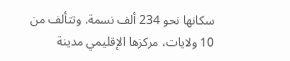سكانها نحو 234 ألف نسمة. وتتألف من 10 ولايات، مركزها الإقليمي مدينة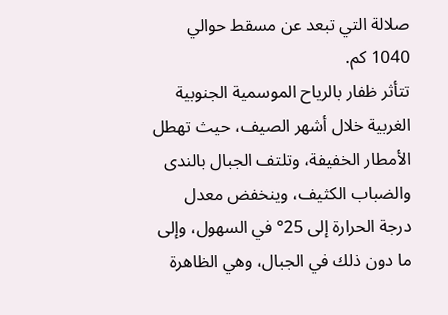صلالة التي تبعد عن مسقط حوالي 1040 كم.
تتأثر ظفار بالرياح الموسمية الجنوبية الغربية خلال أشهر الصيف، حيث تهطل الأمطار الخفيفة، وتلتف الجبال بالندى والضباب الكثيف، وينخفض معدل درجة الحرارة إلى 25° في السهول، وإلى ما دون ذلك في الجبال، وهي الظاهرة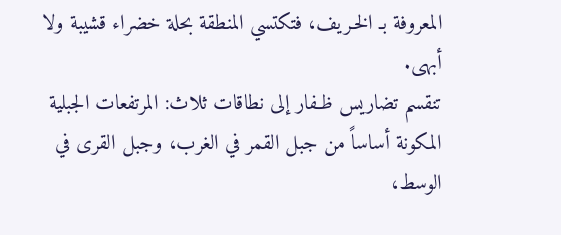المعروفة بـ الخـريف، فتكتسي المنطقة بحلة خضراء قشيبة ولا أبهى.
تنقسم تضاريس ظـفار إلى نطاقات ثلاث: المرتفعات الجبلية المكونة أساساً من جبل القمر في الغرب، وجبل القرى في الوسط،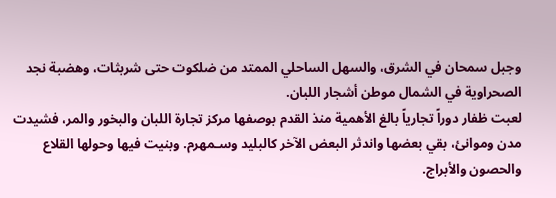وجبل سمحان في الشرق، والسهل الساحلي الممتد من ضلكوت حتى شربثات، وهضبة نجد الصحراوية في الشمال موطن أشجار اللبان.
لعبت ظفار دوراً تجارياً بالغ الأهمية منذ القدم بوصفها مركز تجارة اللبان والبخور والمر، فشيدت مدن وموانئ، بقي بعضها واندثر البعض الآخر كالبليد وسـمهرم. وبنيت فيها وحولها القلاع والحصون والأبراج.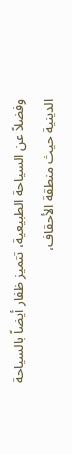وفضلاً عن السياحة الطبيعية، تتميز ظفار أيضاً بالسياحة الدينية حيث منطقة الأحقاف،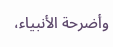وأضرحة الأنبياء،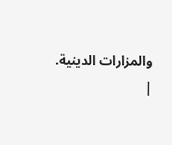والمزارات الدينية.
|